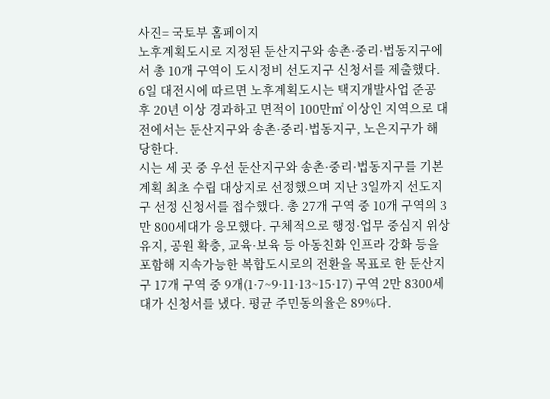사진= 국토부 홈페이지
노후계획도시로 지정된 둔산지구와 송촌·중리·법동지구에서 총 10개 구역이 도시정비 선도지구 신청서를 제출했다.
6일 대전시에 따르면 노후계획도시는 택지개발사업 준공 후 20년 이상 경과하고 면적이 100만㎡ 이상인 지역으로 대전에서는 둔산지구와 송촌·중리·법동지구, 노은지구가 해당한다.
시는 세 곳 중 우선 둔산지구와 송촌·중리·법동지구를 기본계획 최초 수립 대상지로 선정했으며 지난 3일까지 선도지구 선정 신청서를 접수했다. 총 27개 구역 중 10개 구역의 3만 800세대가 응모했다. 구체적으로 행정·업무 중심지 위상 유지, 공원 확충, 교육·보육 등 아동친화 인프라 강화 등을 포함해 지속가능한 복합도시로의 전환을 목표로 한 둔산지구 17개 구역 중 9개(1·7~9·11·13~15·17) 구역 2만 8300세대가 신청서를 냈다. 평균 주민동의율은 89%다.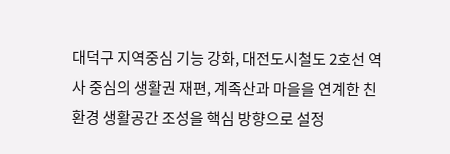대덕구 지역중심 기능 강화, 대전도시철도 2호선 역사 중심의 생활권 재편, 계족산과 마을을 연계한 친환경 생활공간 조성을 핵심 방향으로 설정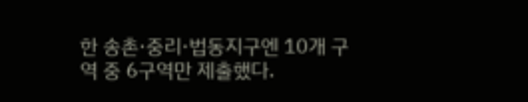한 송촌·중리·법동지구엔 10개 구역 중 6구역만 제출했다.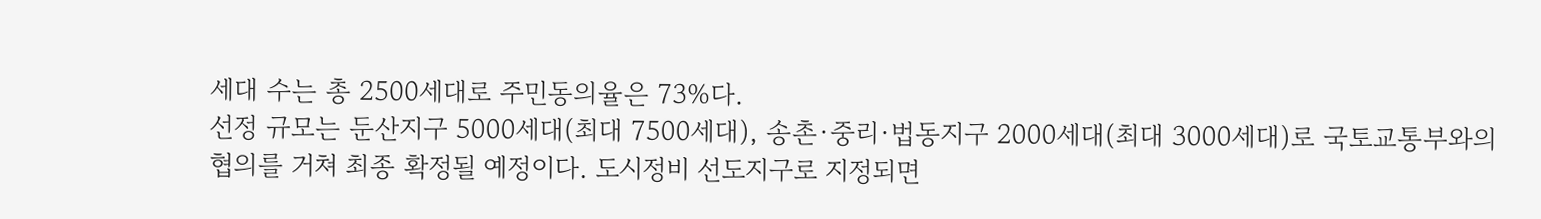세대 수는 총 2500세대로 주민동의율은 73%다.
선정 규모는 둔산지구 5000세대(최대 7500세대), 송촌·중리·법동지구 2000세대(최대 3000세대)로 국토교통부와의 협의를 거쳐 최종 확정될 예정이다. 도시정비 선도지구로 지정되면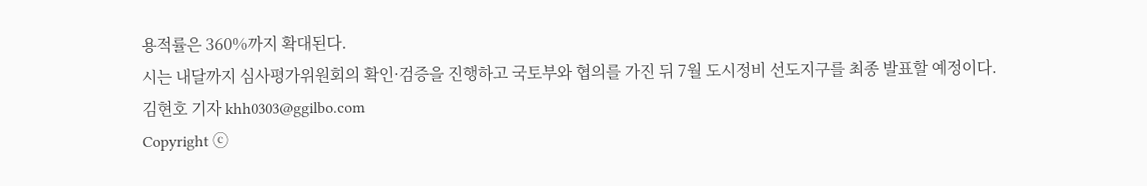용적률은 360%까지 확대된다.
시는 내달까지 심사평가위원회의 확인·검증을 진행하고 국토부와 협의를 가진 뒤 7월 도시정비 선도지구를 최종 발표할 예정이다.
김현호 기자 khh0303@ggilbo.com
Copyright ⓒ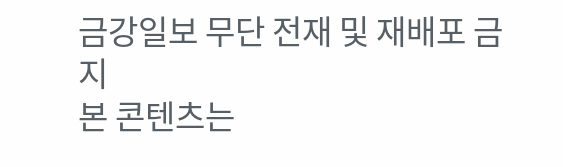금강일보 무단 전재 및 재배포 금지
본 콘텐츠는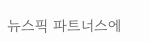뉴스픽 파트너스에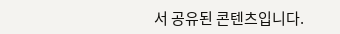서 공유된 콘텐츠입니다.